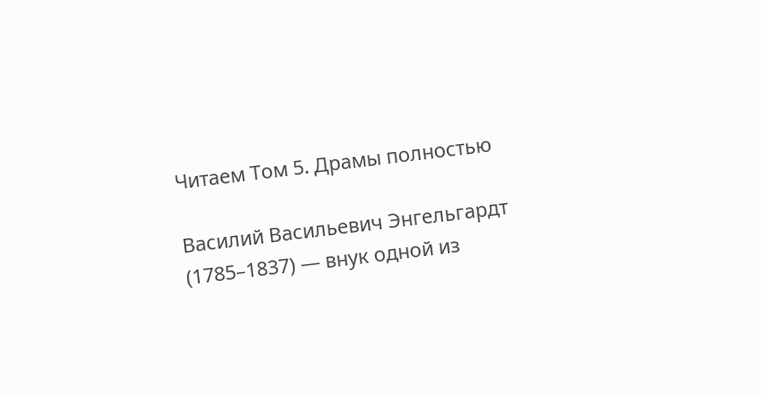Читаем Том 5. Драмы полностью

Василий Васильевич Энгельгардт (1785–1837) — внук одной из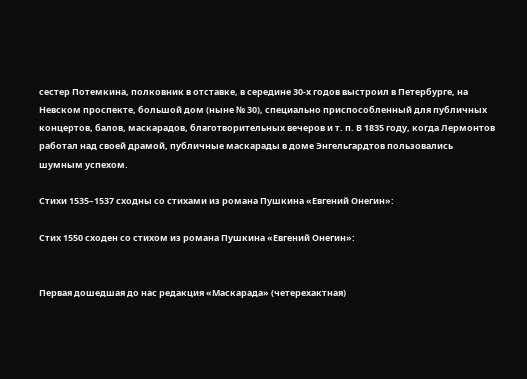сестер Потемкина, полковник в отставке, в середине 30-х годов выстроил в Петербурге, на Невском проспекте, большой дом (ныне № 30), специально приспособленный для публичных концертов, балов, маскарадов, благотворительных вечеров и т. п. В 1835 году, когда Лермонтов работал над своей драмой, публичные маскарады в доме Энгельгардтов пользовались шумным успехом.

Стихи 1535–1537 сходны со стихами из романа Пушкина «Евгений Онегин»:

Стих 1550 сходен со стихом из романа Пушкина «Евгений Онегин»:


Первая дошедшая до нас редакция «Маскарада» (четерехактная)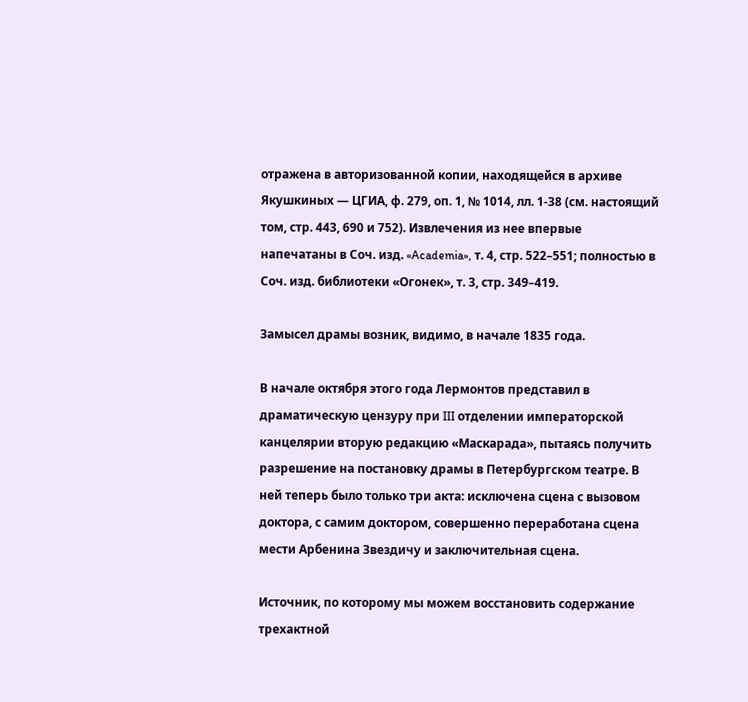отражена в авторизованной копии, находящейся в архиве Якушкиных — ЦГИА, ф. 279, оп. 1, № 1014, лл. 1-38 (см. настоящий том, стр. 443, 690 и 752). Извлечения из нее впервые напечатаны в Соч. изд. «Academia», т. 4, стр. 522–551; полностью в Соч. изд. библиотеки «Огонек», т. 3, стр. 349–419.

Замысел драмы возник, видимо, в начале 1835 года.

В начале октября этого года Лермонтов представил в драматическую цензуру при III отделении императорской канцелярии вторую редакцию «Маскарада», пытаясь получить разрешение на постановку драмы в Петербургском театре. В ней теперь было только три акта: исключена сцена с вызовом доктора, с самим доктором, совершенно переработана сцена мести Арбенина Звездичу и заключительная сцена.

Источник, по которому мы можем восстановить содержание трехактной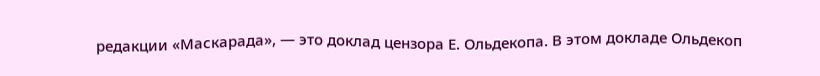редакции «Маскарада», — это доклад цензора Е. Ольдекопа. В этом докладе Ольдекоп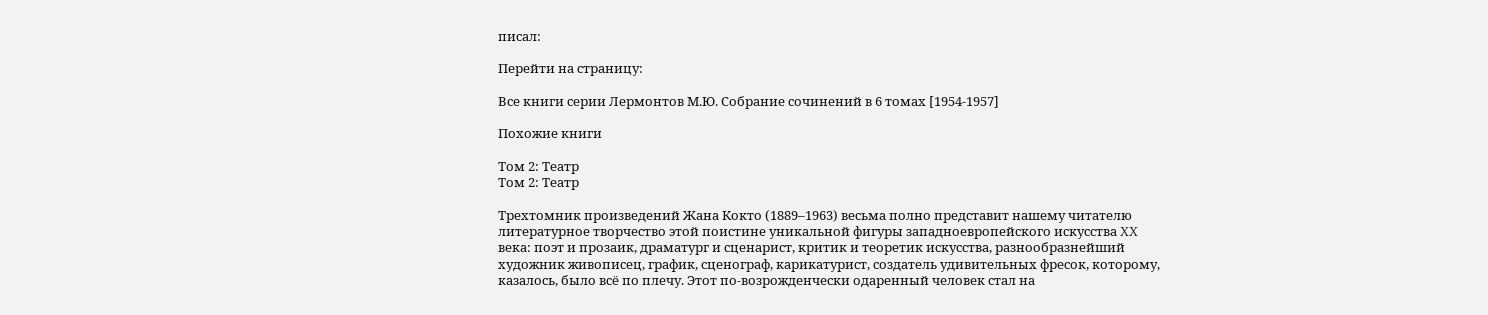писал:

Перейти на страницу:

Все книги серии Лермонтов М.Ю. Собрание сочинений в 6 томах [1954-1957]

Похожие книги

Том 2: Театр
Том 2: Театр

Трехтомник произведений Жана Кокто (1889–1963) весьма полно представит нашему читателю литературное творчество этой поистине уникальной фигуры западноевропейского искусства XX века: поэт и прозаик, драматург и сценарист, критик и теоретик искусства, разнообразнейший художник живописец, график, сценограф, карикатурист, создатель удивительных фресок, которому, казалось, было всё по плечу. Этот по-возрожденчески одаренный человек стал на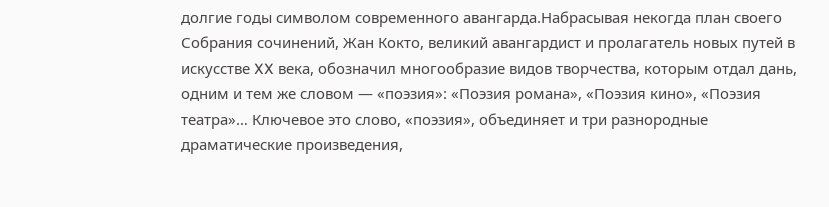долгие годы символом современного авангарда.Набрасывая некогда план своего Собрания сочинений, Жан Кокто, великий авангардист и пролагатель новых путей в искусстве XX века, обозначил многообразие видов творчества, которым отдал дань, одним и тем же словом — «поэзия»: «Поэзия романа», «Поэзия кино», «Поэзия театра»… Ключевое это слово, «поэзия», объединяет и три разнородные драматические произведения,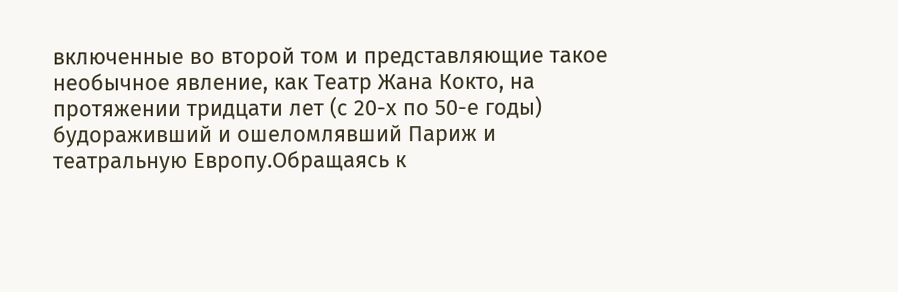включенные во второй том и представляющие такое необычное явление, как Театр Жана Кокто, на протяжении тридцати лет (с 20-х по 50-е годы) будораживший и ошеломлявший Париж и театральную Европу.Обращаясь к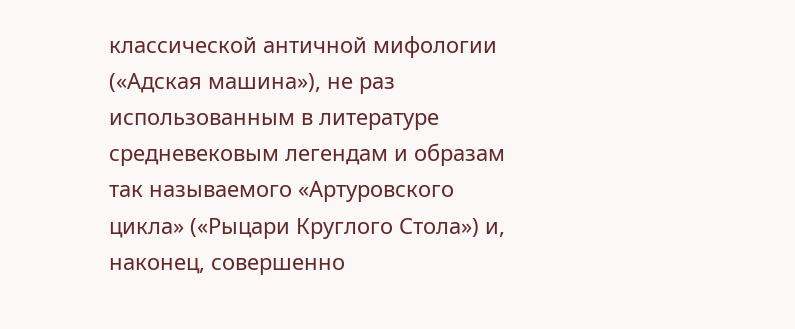классической античной мифологии («Адская машина»), не раз использованным в литературе средневековым легендам и образам так называемого «Артуровского цикла» («Рыцари Круглого Стола») и, наконец, совершенно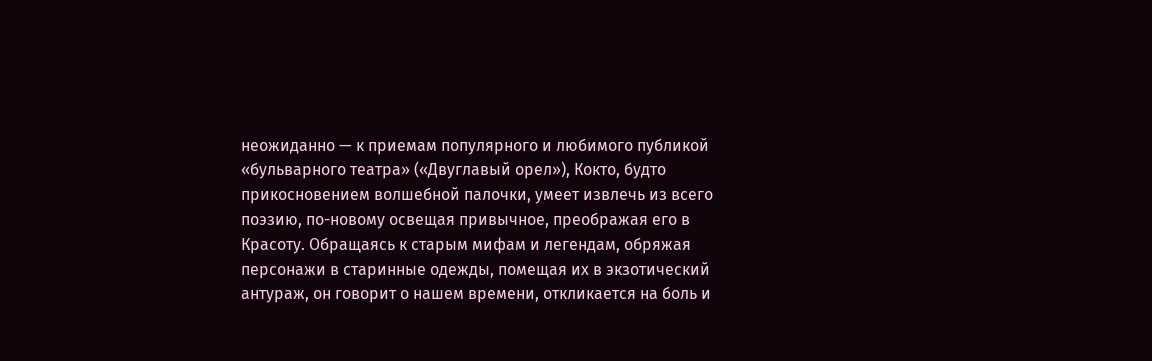неожиданно — к приемам популярного и любимого публикой «бульварного театра» («Двуглавый орел»), Кокто, будто прикосновением волшебной палочки, умеет извлечь из всего поэзию, по-новому освещая привычное, преображая его в Красоту. Обращаясь к старым мифам и легендам, обряжая персонажи в старинные одежды, помещая их в экзотический антураж, он говорит о нашем времени, откликается на боль и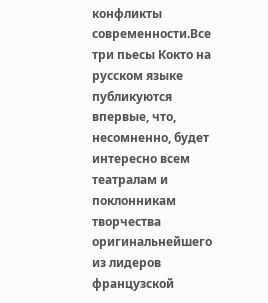конфликты современности.Все три пьесы Кокто на русском языке публикуются впервые, что, несомненно, будет интересно всем театралам и поклонникам творчества оригинальнейшего из лидеров французской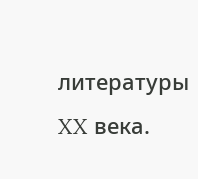литературы XX века.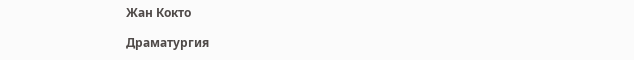Жан Кокто

Драматургия